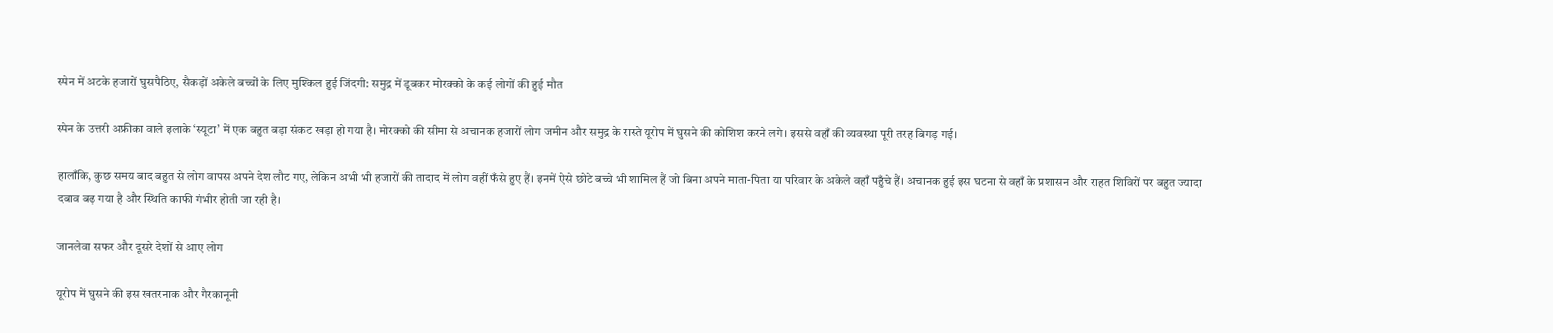स्पेन में अटके हजारों घुसपैठिए, सैकड़ों अकेले बच्चों के लिए मुश्किल हुई जिंदगी: समुद्र में डूबकर मोरक्को के कई लोगों की हुई मौत

स्पेन के उत्तरी अफ्रीका वाले इलाके ‘स्यूटा’ में एक बहुत बड़ा संकट खड़ा हो गया है। मोरक्को की सीमा से अचानक हजारों लोग जमीन और समुद्र के रास्ते यूरोप में घुसने की कोशिश करने लगे। इससे वहाँ की व्यवस्था पूरी तरह बिगड़ गई।

हालाँकि, कुछ समय बाद बहुत से लोग वापस अपने देश लौट गए, लेकिन अभी भी हजारों की तादाद में लोग वहीं फँसे हुए हैं। इनमें ऐसे छोटे बच्चे भी शामिल हैं जो बिना अपने माता-पिता या परिवार के अकेले वहाँ पहुँचे हैं। अचानक हुई इस घटना से वहाँ के प्रशासन और राहत शिविरों पर बहुत ज्यादा दबाव बढ़ गया है और स्थिति काफी गंभीर होती जा रही है।

जानलेवा सफर और दूसरे देशों से आए लोग

यूरोप में घुसने की इस खतरनाक और गैरकानूनी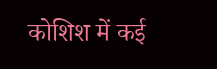कोशिश में कई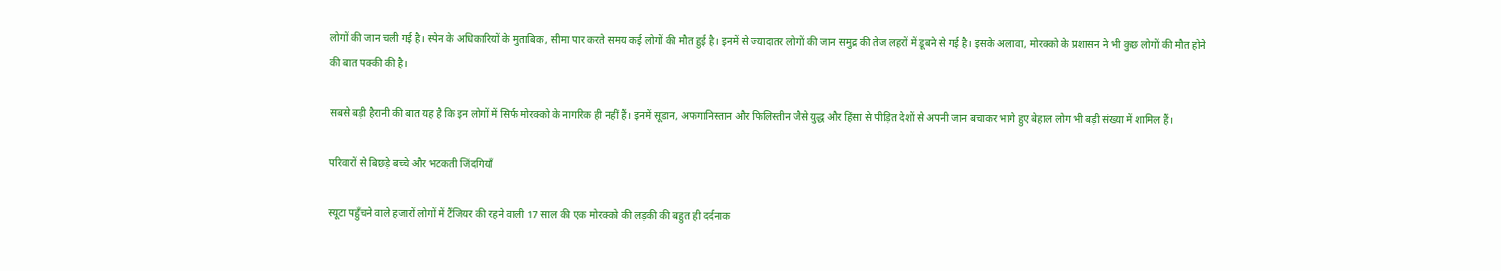लोगों की जान चली गई है। स्पेन के अधिकारियों के मुताबिक, सीमा पार करते समय कई लोगों की मौत हुई है। इनमें से ज्यादातर लोगों की जान समुद्र की तेज लहरों में डूबने से गई है। इसके अलावा, मोरक्को के प्रशासन ने भी कुछ लोगों की मौत होने की बात पक्की की है।

सबसे बड़ी हैरानी की बात यह है कि इन लोगों में सिर्फ मोरक्को के नागरिक ही नहीं हैं। इनमें सूडान, अफगानिस्तान और फिलिस्तीन जैसे युद्ध और हिंसा से पीड़ित देशों से अपनी जान बचाकर भागे हुए बेहाल लोग भी बड़ी संख्या में शामिल हैं।

परिवारों से बिछड़े बच्चे और भटकती जिंदगियाँ

स्यूटा पहुँचने वाले हजारों लोगों में टैंजियर की रहने वाली 17 साल की एक मोरक्को की लड़की की बहुत ही दर्दनाक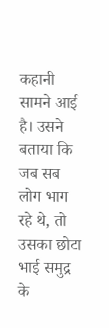कहानी सामने आई है। उसने बताया कि जब सब लोग भाग रहे थे, तो उसका छोटा भाई समुद्र के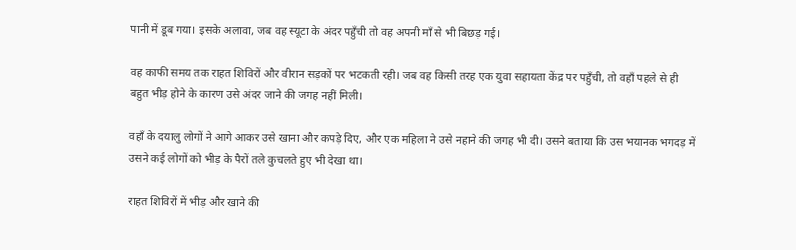पानी में डूब गया। इसके अलावा, जब वह स्यूटा के अंदर पहुँची तो वह अपनी माँ से भी बिछड़ गई।

वह काफी समय तक राहत शिविरों और वीरान सड़कों पर भटकती रही। जब वह किसी तरह एक युवा सहायता केंद्र पर पहुँची, तो वहाँ पहले से ही बहुत भीड़ होने के कारण उसे अंदर जाने की जगह नहीं मिली।

वहाँ के दयालु लोगों ने आगे आकर उसे खाना और कपड़े दिए, और एक महिला ने उसे नहाने की जगह भी दी। उसने बताया कि उस भयानक भगदड़ में उसने कई लोगों को भीड़ के पैरों तले कुचलते हुए भी देखा था।

राहत शिविरों में भीड़ और खाने की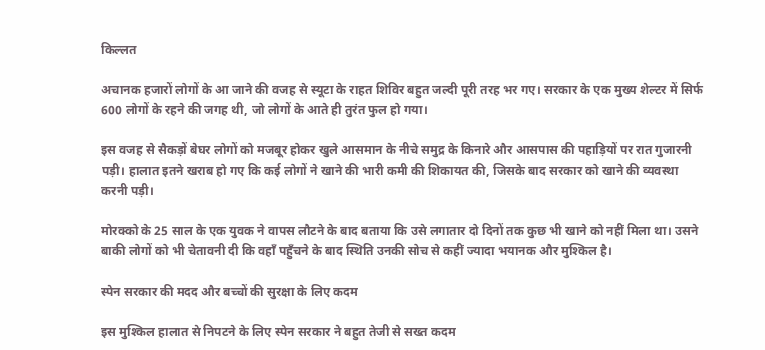किल्लत

अचानक हजारों लोगों के आ जाने की वजह से स्यूटा के राहत शिविर बहुत जल्दी पूरी तरह भर गए। सरकार के एक मुख्य शेल्टर में सिर्फ 600 लोगों के रहने की जगह थी, जो लोगों के आते ही तुरंत फुल हो गया।

इस वजह से सैकड़ों बेघर लोगों को मजबूर होकर खुले आसमान के नीचे समुद्र के किनारे और आसपास की पहाड़ियों पर रात गुजारनी पड़ी। हालात इतने खराब हो गए कि कई लोगों ने खाने की भारी कमी की शिकायत की, जिसके बाद सरकार को खाने की व्यवस्था करनी पड़ी।

मोरक्को के 25 साल के एक युवक ने वापस लौटने के बाद बताया कि उसे लगातार दो दिनों तक कुछ भी खाने को नहीं मिला था। उसने बाकी लोगों को भी चेतावनी दी कि वहाँ पहुँचने के बाद स्थिति उनकी सोच से कहीं ज्यादा भयानक और मुश्किल है।

स्पेन सरकार की मदद और बच्चों की सुरक्षा के लिए कदम

इस मुश्किल हालात से निपटने के लिए स्पेन सरकार ने बहुत तेजी से सख्त कदम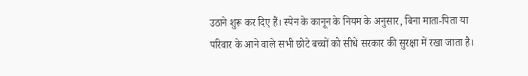उठाने शुरू कर दिए हैं। स्पेन के कानून के नियम के अनुसार, बिना माता-पिता या परिवार के आने वाले सभी छोटे बच्चों को सीधे सरकार की सुरक्षा में रखा जाता है।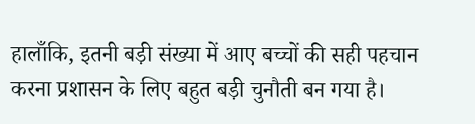हालाँकि, इतनी बड़ी संख्या में आए बच्चों की सही पहचान करना प्रशासन के लिए बहुत बड़ी चुनौती बन गया है।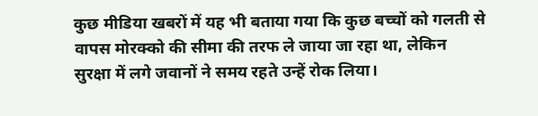कुछ मीडिया खबरों में यह भी बताया गया कि कुछ बच्चों को गलती से वापस मोरक्को की सीमा की तरफ ले जाया जा रहा था, लेकिन सुरक्षा में लगे जवानों ने समय रहते उन्हें रोक लिया।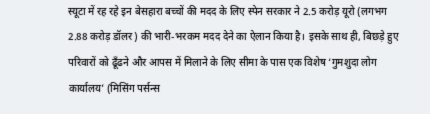स्यूटा में रह रहे इन बेसहारा बच्चों की मदद के लिए स्पेन सरकार ने 2.5 करोड़ यूरो (लगभग 2.88 करोड़ डॉलर) की भारी-भरकम मदद देने का ऐलान किया है। इसके साथ ही, बिछड़े हुए परिवारों को ढूँढने और आपस में मिलाने के लिए सीमा के पास एक विशेष ‘गुमशुदा लोग कार्यालय’ (मिसिंग पर्सन्स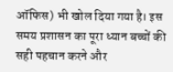ऑफिस) भी खोल दिया गया है। इस समय प्रशासन का पूरा ध्यान बच्चों की सही पहचान करने और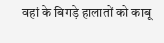वहां के बिगड़े हालातों को काबू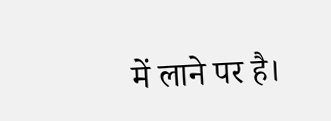में लाने पर है।